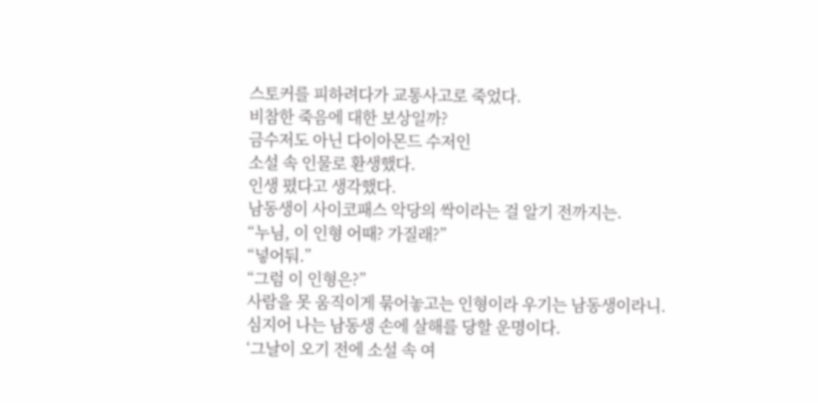스토커를 피하려다가 교통사고로 죽었다.
비참한 죽음에 대한 보상일까?
금수저도 아닌 다이아몬드 수저인
소설 속 인물로 환생했다.
인생 폈다고 생각했다.
남동생이 사이코패스 악당의 싹이라는 걸 알기 전까지는.
“누님, 이 인형 어때? 가질래?”
“넣어둬.”
“그럼 이 인형은?”
사람을 못 움직이게 묶어놓고는 인형이라 우기는 남동생이라니.
심지어 나는 남동생 손에 살해를 당할 운명이다.
‘그날이 오기 전에 소설 속 여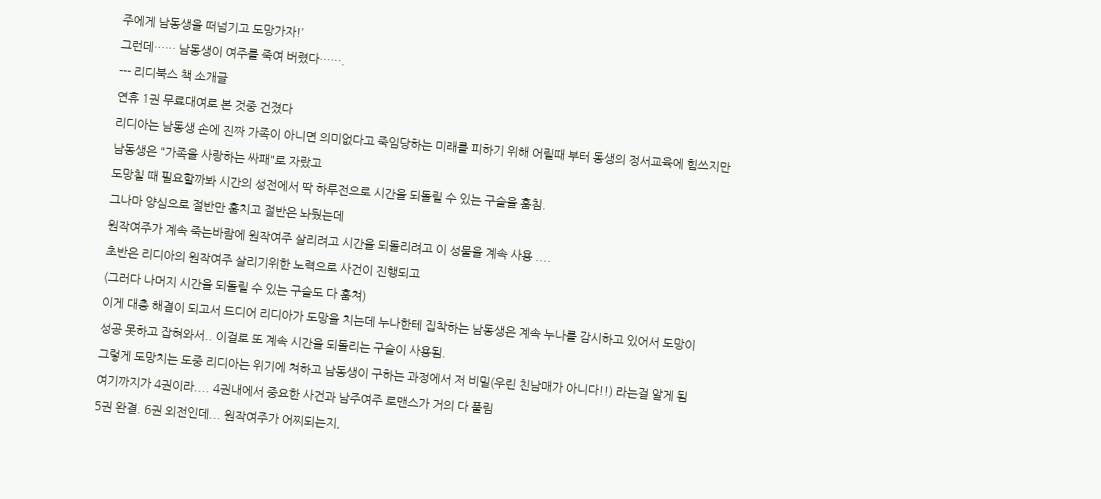주에게 남동생을 떠넘기고 도망가자!’
그런데…… 남동생이 여주를 죽여 버렸다…….
--- 리디북스 책 소개글
연휴 1권 무료대여로 본 것중 건졌다
리디아는 남동생 손에 진짜 가족이 아니면 의미없다고 죽임당하는 미래를 피하기 위해 어릴때 부터 동생의 정서교육에 힘쓰지만
남동생은 "가족을 사랑하는 싸패"로 자랐고
도망칠 때 필요할까봐 시간의 성전에서 딱 하루전으로 시간을 되돌릴 수 있는 구슬을 훔침.
그나마 양심으로 절반만 훔치고 절반은 놔뒀는데
원작여주가 계속 죽는바람에 원작여주 살리려고 시간을 되돌리려고 이 성물을 계속 사용 ....
초반은 리디아의 원작여주 살리기위한 노력으로 사건이 진행되고
(그러다 나머지 시간을 되돌릴 수 있는 구슬도 다 훔쳐)
이게 대충 해결이 되고서 드디어 리디아가 도망을 치는데 누나한테 집착하는 남동생은 계속 누나를 감시하고 있어서 도망이
성공 못하고 잡혀와서.. 이걸로 또 계속 시간을 되돌리는 구슬이 사용됨.
그렇게 도망치는 도중 리디아는 위기에 쳐하고 남동생이 구하는 과정에서 저 비밀(우린 친남매가 아니다!!) 라는걸 알게 됨
여기까지가 4권이라.... 4권내에서 중요한 사건과 남주여주 로맨스가 거의 다 풀림
5권 완결. 6권 외전인데... 원작여주가 어찌되는지,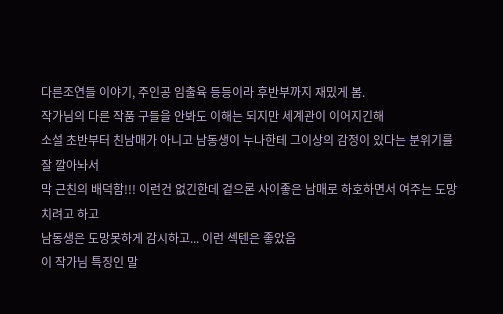다른조연들 이야기, 주인공 임출육 등등이라 후반부까지 재밌게 봄.
작가님의 다른 작품 구들을 안봐도 이해는 되지만 세계관이 이어지긴해
소설 초반부터 친남매가 아니고 남동생이 누나한테 그이상의 감정이 있다는 분위기를 잘 깔아놔서
막 근친의 배덕함!!! 이런건 없긴한데 겉으론 사이좋은 남매로 하호하면서 여주는 도망치려고 하고
남동생은 도망못하게 감시하고... 이런 섹텐은 좋았음
이 작가님 특징인 말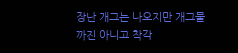장난 개그는 나오지만 개그물까진 아니고 착각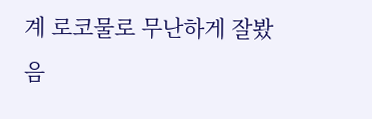계 로코물로 무난하게 잘봤음